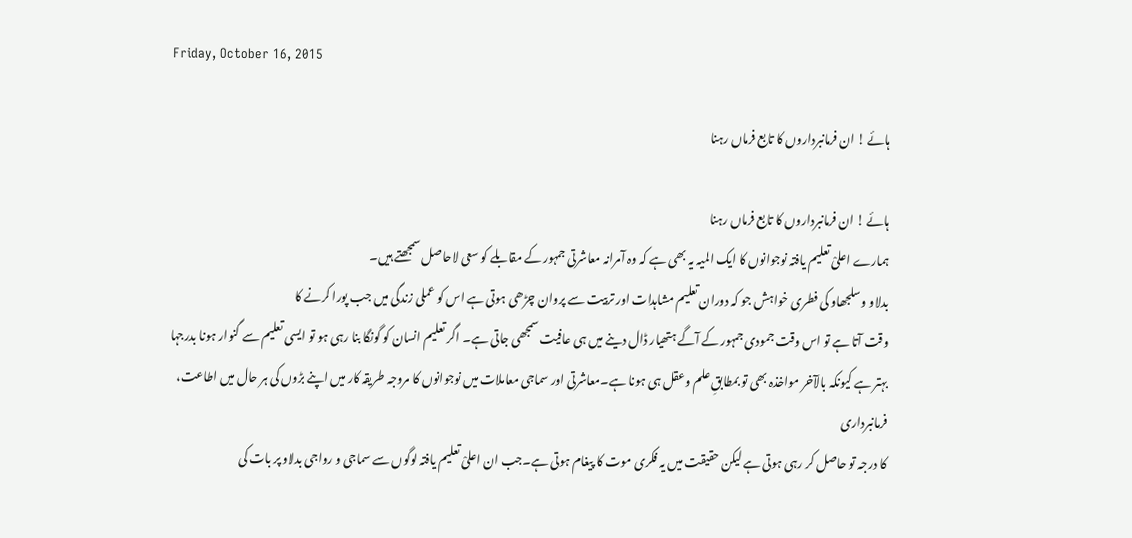Friday, October 16, 2015

ہائے ! ان فرمانبرداروں کا تابع فرماں رہنا

ہائے ! ان فرمانبرداروں کا تابع فرماں رہنا
ہمارے اعلیْ تعلیم یافتہ نوجوانوں کا ایک المیہ یہ بھی ہے کہ وہ آمرانہ معاشرتی جمہور کے مقابلے کو سعی لاحاصل سمجھتے ہیں۔
بدلاو وسلجھاو کی فطری خواہش جو کہ دوران تعلیم مشاہدات اور تربیت سے پروان چڑھی ہوتی ہے اس کو عملی زندگی میں جب پورا کرنے کا
وقت آتا ہے تو اس وقت جمودی جمہور کے آگے ہتھیار ڈال دینے میں ہی عافیت سمجھی جاتی ہے۔ اگر تعلیم انسان کو گونگا بنا رہی ہو تو ایسی تعلیم سے گنوار ہونا بدرجہا بہتر ہے کیونکہ بالآخر مواخذہ بھی تو بمطابقِ علم وعقل ہی ہونا ہے۔معاشرتی اور سماجی معاملات میں نوجوانوں کا مروجہ طریقہ کار میں اپنے بڑوں کی ہر حال میں اطاعت، فرمانبرداری
کا درجہ تو حاصل کر رہی ہوتی ہے لیکن حقیقت میں یہ فکری موت کا پیغام ہوتی ہے۔جب ان اعلیْ تعلیم یافتہ لوگوں سے سماجی و رواجی بدلاو پر بات کی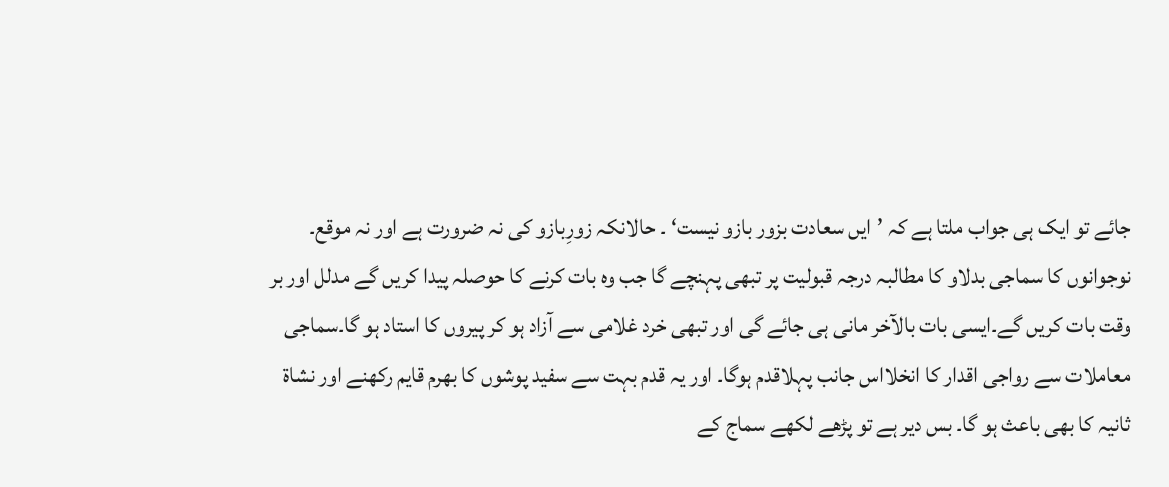جائے تو ایک ہی جواب ملتا ہے کہ ’ایں سعادت بزور بازو نیست‘ ۔ حالانکہ زورِبازو کی نہ ضرورت ہے اور نہ موقع۔ نوجوانوں کا سماجی بدلاو کا مطالبہ درجہ قبولیت پر تبھی پہنچے گا جب وہ بات کرنے کا حوصلہ پیدا کریں گے مدلل اور بر وقت بات کریں گے۔ایسی بات بالآخر مانی ہی جائے گی اور تبھی خرد غلامی سے آزاد ہو کر پیروں کا استاد ہو گا۔سماجی معاملات سے رواجی اقدار کا انخلااس جانب پہلاقدم ہوگا۔ اور یہ قدم بہت سے سفید پوشوں کا بھرم قایم رکھنے اور نشاة ثانیہ کا بھی باعث ہو گا۔ بس دیر ہے تو پڑھے لکھے سماج کے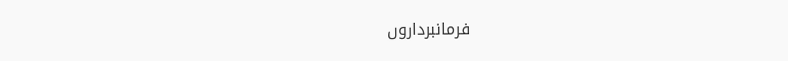فرمانبرداروں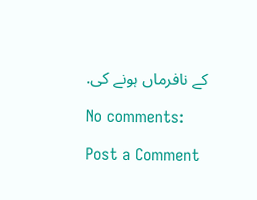کے نافرماں ہونے کی.

No comments:

Post a Comment